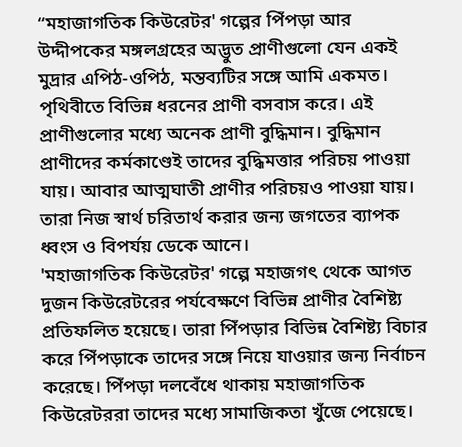“মহাজাগতিক কিউরেটর' গল্পের পিঁপড়া আর উদ্দীপকের মঙ্গলগ্রহের অদ্ভুত প্রাণীগুলো যেন একই মুদ্রার এপিঠ-ওপিঠ, মন্তব্যটির সঙ্গে আমি একমত।
পৃথিবীতে বিভিন্ন ধরনের প্রাণী বসবাস করে। এই প্রাণীগুলোর মধ্যে অনেক প্রাণী বুদ্ধিমান। বুদ্ধিমান প্রাণীদের কর্মকাণ্ডেই তাদের বুদ্ধিমত্তার পরিচয় পাওয়া যায়। আবার আত্মঘাতী প্রাণীর পরিচয়ও পাওয়া যায়। তারা নিজ স্বার্থ চরিতার্থ করার জন্য জগতের ব্যাপক ধ্বংস ও বিপর্যয় ডেকে আনে।
'মহাজাগতিক কিউরেটর' গল্পে মহাজগৎ থেকে আগত দুজন কিউরেটরের পর্যবেক্ষণে বিভিন্ন প্রাণীর বৈশিষ্ট্য প্রতিফলিত হয়েছে। তারা পিঁপড়ার বিভিন্ন বৈশিষ্ট্য বিচার করে পিঁপড়াকে তাদের সঙ্গে নিয়ে যাওয়ার জন্য নির্বাচন করেছে। পিঁপড়া দলবেঁধে থাকায় মহাজাগতিক কিউরেটররা তাদের মধ্যে সামাজিকতা খুঁজে পেয়েছে।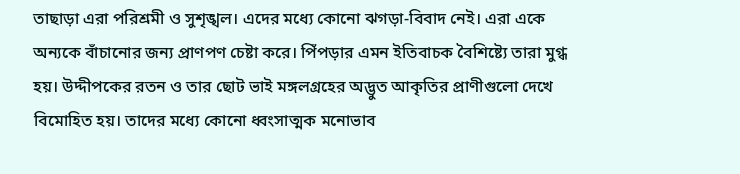তাছাড়া এরা পরিশ্রমী ও সুশৃঙ্খল। এদের মধ্যে কোনো ঝগড়া-বিবাদ নেই। এরা একে অন্যকে বাঁচানোর জন্য প্রাণপণ চেষ্টা করে। পিঁপড়ার এমন ইতিবাচক বৈশিষ্ট্যে তারা মুগ্ধ হয়। উদ্দীপকের রতন ও তার ছোট ভাই মঙ্গলগ্রহের অদ্ভুত আকৃতির প্রাণীগুলো দেখে বিমোহিত হয়। তাদের মধ্যে কোনো ধ্বংসাত্মক মনোভাব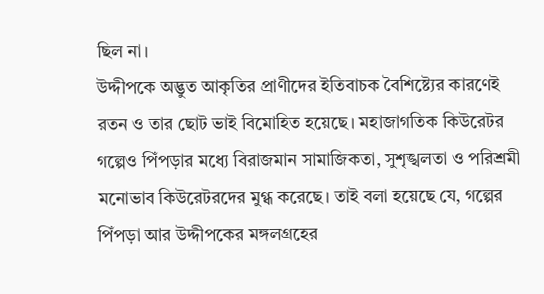ছিল না।
উদ্দীপকে অদ্ভুত আকৃতির প্রাণীদের ইতিবাচক বৈশিষ্ট্যের কারণেই রতন ও তার ছোট ভাই বিমোহিত হয়েছে। মহাজাগতিক কিউরেটর গল্পেও পিঁপড়ার মধ্যে বিরাজমান সামাজিকতা, সুশৃঙ্খলতা ও পরিশ্রমী মনোভাব কিউরেটরদের মুগ্ধ করেছে। তাই বলা হয়েছে যে, গল্পের পিঁপড়া আর উদ্দীপকের মঙ্গলগ্রহের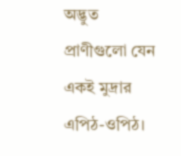অদ্ভুত প্রাণীগুলো যেন একই মুদ্রার এপিঠ-ওপিঠ।